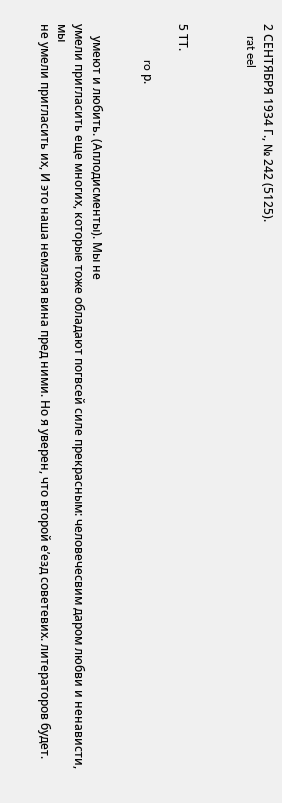2 СЕНТЯБРЯ 1934 Г., № 242 (5125).
    rat eel



5 ТТ.

            ro р.


    умеют и любить. (Аплодисменты). Мы не
умели пригласить еще многих, которые тоже обладают погвсей силе прекрасным: человечесвим даром любви и ненависти, мы
не умели пригласить их, И это наша немзлая вина пред ними. Но я уверен, что второй е’езд советевих. литераторов будет.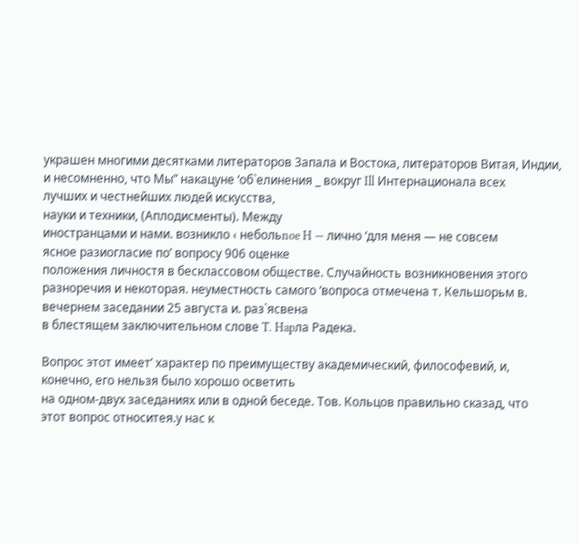украшен многими десятками литераторов 3апала и Востока, литераторов Витая, Индии,
и несомненно, что Мы” накацуне ‘об`елинения _ вокруг Ill Интернационала всех
лучших и честнейших людей искусства,
науки и техники, (Аплодисменты). Между
иностранцами и нами. возникло ‹ небольnoe H — лично ‘для меня — не совсем
ясное разиогласие по’ вопросу 906 оценке
положения личностя в бесклассовом обществе. Случайность возникновения этого
разноречия и некоторая. неуместность самого ‘вопроса отмечена т. Кельшорьм в. вечернем заседании 25 августа и. раз`ясвена
в блестящем заключительном слове T. Hapла Радека.

Вопрос этот имеет’ характер по преимуществу академический, философевий, и, конечно, его нельзя было хорошо осветить
на одном-двух заседаниях или в одной беседе. Тов. Кольцов правильно сказад, что
этот вопрос относитея.у нас к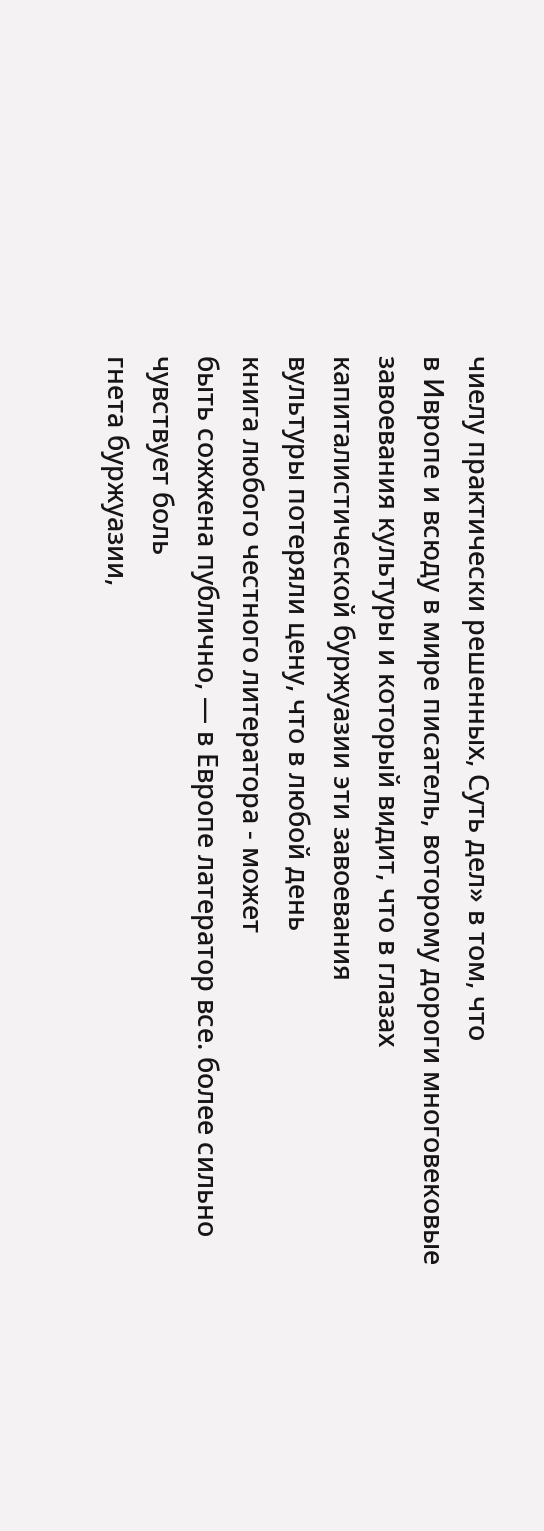чиелу практически решенных, Суть дел» в том, что
в Ивропе и всюду в мире писатель, воторому дороги многовековые завоевания культуры и который видит, что в глазах капиталистической буржуазии эти завоевания
вультуры потеряли цену, что в любой день
книга любого честного литератора - может
быть сожжена публично, — в Европе латератор все. более сильно чувствует боль
гнета буржуазии,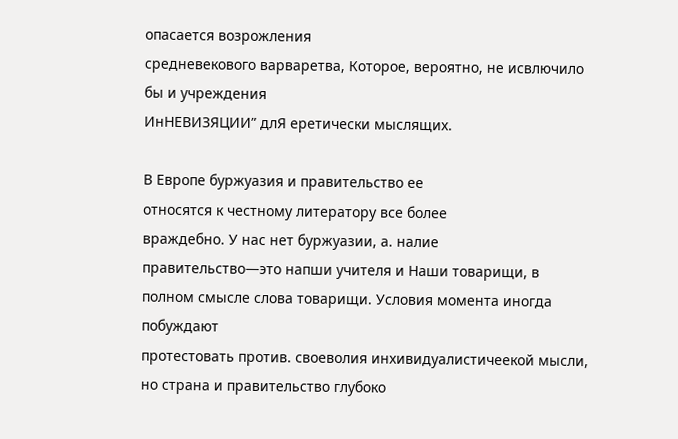опасается возрожления
средневекового варваретва, Которое, вероятно, не исвлючило бы и учреждения
ИнНЕВИЗЯЦИИ” длЯ еретически мыслящих.

В Европе буржуазия и правительство ее
относятся к честному литератору все более
враждебно. У нас нет буржуазии, а. налие
правительство—это напши учителя и Haши товарищи, в полном смысле слова товарищи. Условия момента иногда побуждают
протестовать против. своеволия инхивидуалистичеекой мысли, но страна и правительство глубоко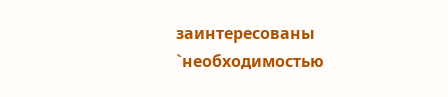заинтересованы `необходимостью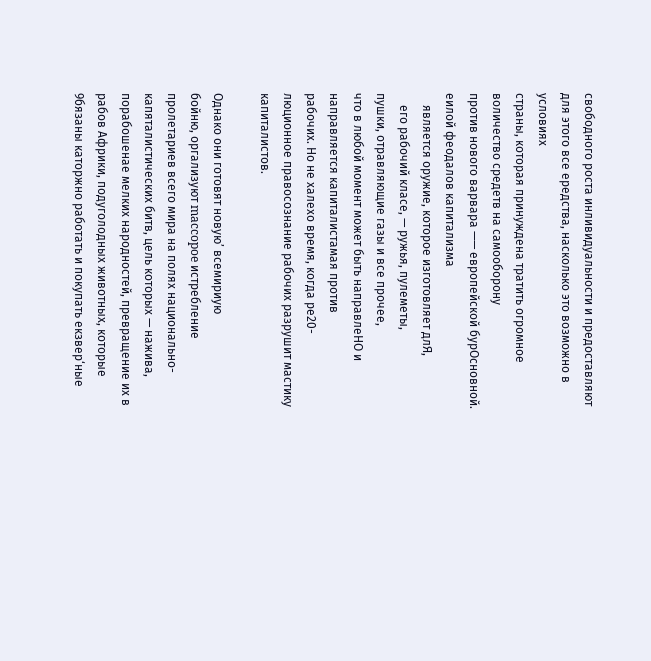свободного роста инливидуальности и предоставляют для этого все ередства, насколько это возможно в условиях
страны, которая принуждена тратить огромное воличество средетв на самооборону
против нового варвара —— европейской бурОсновной. еилой феодалов капитализма
    является оружие, которое изготовляет длЯ,
    его рабочий класе, — ружья, пулеметы,
пушки, отравляющие газы и все прочее,
что в любой момент может быть направлеHO и направляется капиталистамая против
рабочих. Но не халехо время, когда ре20-
люционное правосознание рабочих разрушит мастику капиталистов.

Однако они готовят новую’ всемириую
бойню, оргализуют maccopoe истребление
пролетариев всего мира на полях национально-капяталистических битв, цель которых — нажива, порабошенае мелких народностей, превращение их в рабов Африки, подуголодных животных, которые 9бязаны каторжно работать и покупать екзвер‘ные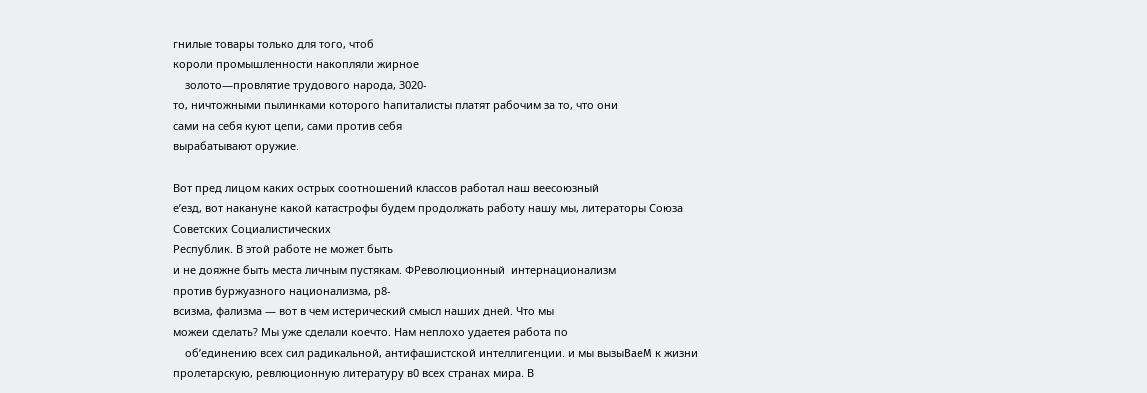гнилые товары только для того, чтоб
короли промышленности накопляли жирное
    золото—провлятие трудового народа, 3020-
то, ничтожными пылинками которого haпиталисты платят рабочим за то, что они
сами на себя куют цепи, сами против себя
вырабатывают оружие.

Вот пред лицом каких острых соотношений классов работал наш веесоюзный
е’езд, вот накануне какой катастрофы будем продолжать работу нашу мы, литераторы Союза Советских Социалистических
Республик. В этой работе не может быть
и не дояжне быть места личным пустякам. ФРеволюционный  интернационализм
против буржуазного национализма, р8-
всизма, фализма — вот в чем истерический смысл наших дней. Что мы
можеи сделать? Мы уже сделали коечто. Нам неплохо удаетея работа по
    об’единению всех сил радикальной, антифашистской интеллигенции. и мы вызыBaeM к жизни пролетарскую, ревлюционную литературу в0 всех странах мира. В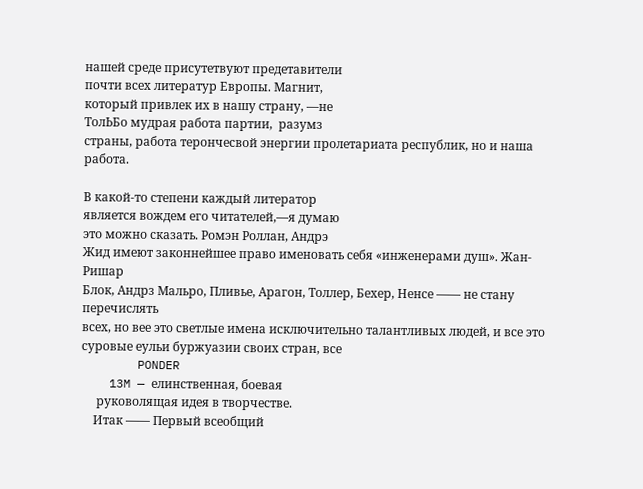нашей среде присутетвуют предетавители
почти всех литератур Европы. Магнит,
который привлек их в нашу страну, —не
ТолЬБо мудрая работа партии,  разумз
страны, работа терончесвой энергии пролетариата республик, но и наша работа.

В какой-то степени каждый литератор
является вождем его читателей,—я думаю
это можно сказать. Ромэн Роллан, Андрэ
Жид имеют законнейшее право именовать себя «инженерами душ». Жан-Ришар
Блок, Андрз Мальро, Пливье, Арагон, Толлер, Бехер, Ненсе —— не стану перечислять
всех, но вее это светлые имена исключительно талантливых людей, и все это суровые еульи буржуазии своих стран, все
        PONDER
    13M — елинственная, боевая
     руковолящая идея в творчестве.
    Итак —— Первый всеобщий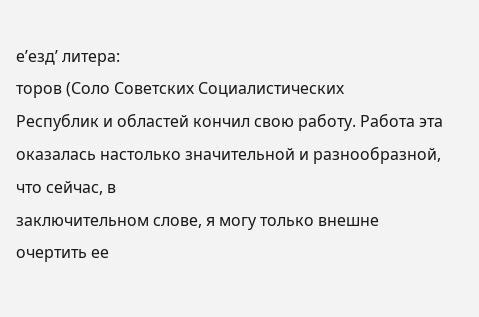е’езд’ литера:
торов (Соло Советских Социалистических
Республик и областей кончил свою работу. Работа эта оказалась настолько значительной и разнообразной, что сейчас, в
заключительном слове, я могу только внешне очертить ее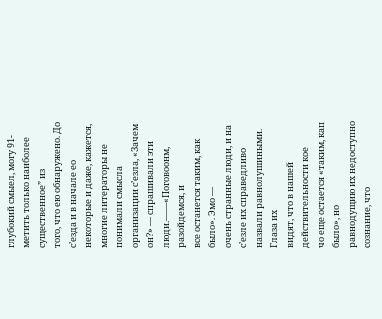глубокий смыел, могу 91-
метить только наиболее существенное” из
того, что ею обнаружено. До с’езда и в начале ео некоторые и даже, кажется, многие литераторы не понимали смысла организации с’езла, «Зачем он?» — спрашивали эти люди.——«Поговоонм, разойдемся, и
все останется таким, как было». Эмо —
очень странные люди, и на с’езле их справедливо назвали равнолушиными. Глаза их
видят, что в нашей действительности кое
чо еще остается «таким, кап было», но
равнодущию их недоступно сознание, что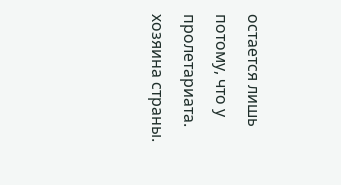остается лишь потому, что у пролетариата.
хозяина страны.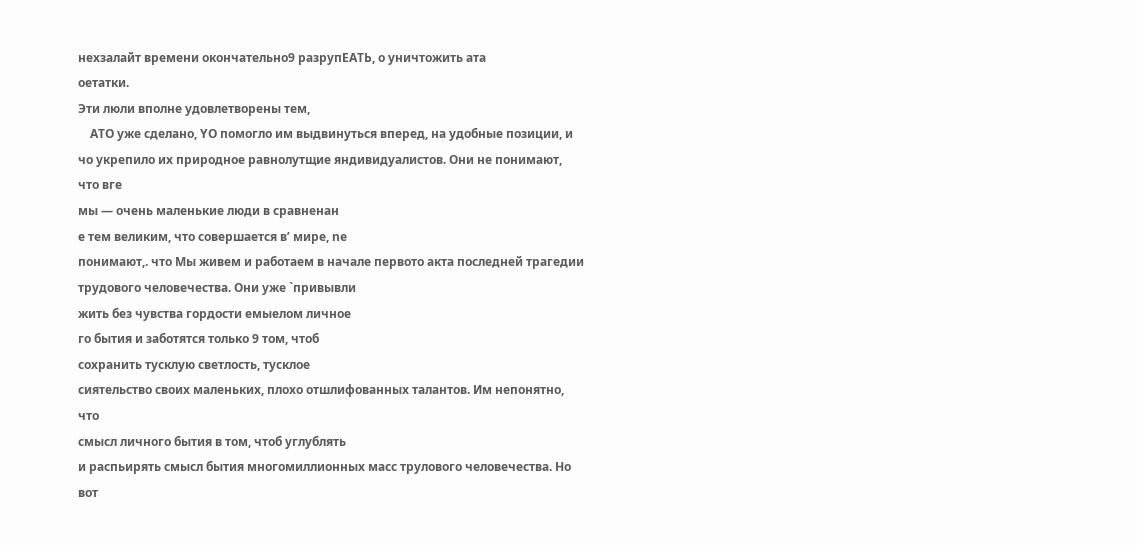нехзалайт времени окончательно9 разрупЕАТЬ, о уничтожить ата
оетатки.
Эти люли вполне удовлетворены тем,
    ATO уже сделано, YO помогло им выдвинуться вперед, на удобные позиции, и
чо укрепило их природное равнолутщие яндивидуалистов. Они не понимают, что вге
мы — очень маленькие люди в сравненан
е тем великим, что совершается в’ мире, ne
понимают,. что Мы живем и работаем в начале первото акта последней трагедии трудового человечества. Они уже `привывли
жить без чувства гордости емыелом личное
го бытия и заботятся только 9 том, чтоб
сохранить тусклую светлость, тусклое
сиятельство своих маленьких, плохо отшлифованных талантов. Им непонятно, что
смысл личного бытия в том, чтоб углублять
и распьирять смысл бытия многомиллионных масс трулового человечества. Но вот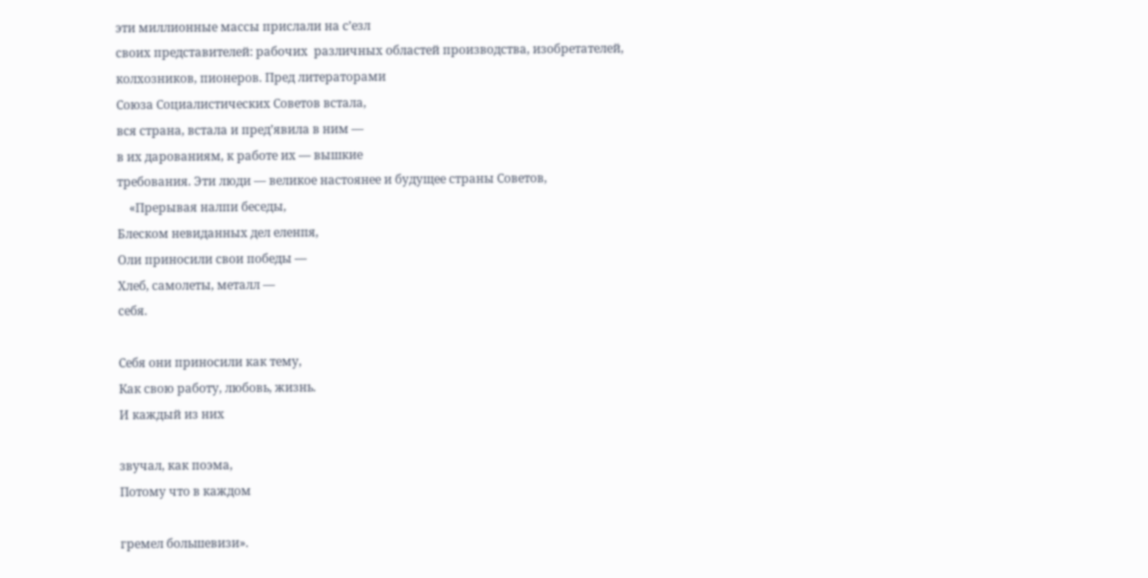эти миллионные массы прислали на с’езл
своих представителей: рабочих  различных областей производства, изобретателей,
колхозников, пионеров. Пред литераторами
Союза Социалистических Советов встала,
вся страна, встала и пред’явила в ним —
в их дарованиям, к работе их — вышкие
требования. Эти люди — великое настоянее и будущее страны Советов,
    «Прерывая налпи беседы,
Блеском невиданных дел еленпя,
Оли приносили свои победы —
Хлеб, самолеты, металл —
себя.

Себя они приносили как тему,
Как свою работу, любовь, жизнь.
И каждый из них

звучал, как поэма,
Потому что в каждом

гремел большевизи».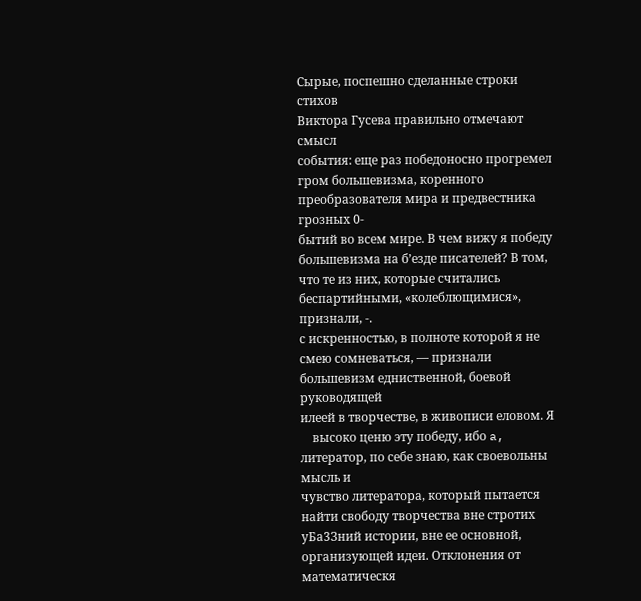Сырые, поспешно сделанные строки стихов
Виктора Гусева правильно отмечают смысл
события: еще раз победоносно прогремел гром большевизма, коренного преобразователя мира и предвестника грозных 0-
бытий во всем мире. В чем вижу я победу
большевизма на б’езде писателей? В том,
что те из них, которые считались беспартийными, «колеблющимися», признали, -.
с искренностью, в полноте которой я не
смею сомневаться, — признали  большевизм едниственной, боевой руководящей
илеей в творчестве, в живописи еловом. Я
    высоко ценю эту победу, ибо a, литератор, по себе знаю, как своевольны мысль и
чувство литератора, который пытается найти свободу творчества вне стротих уБа3Зний истории, вне ее основной, организующей идеи. Отклонения от математическя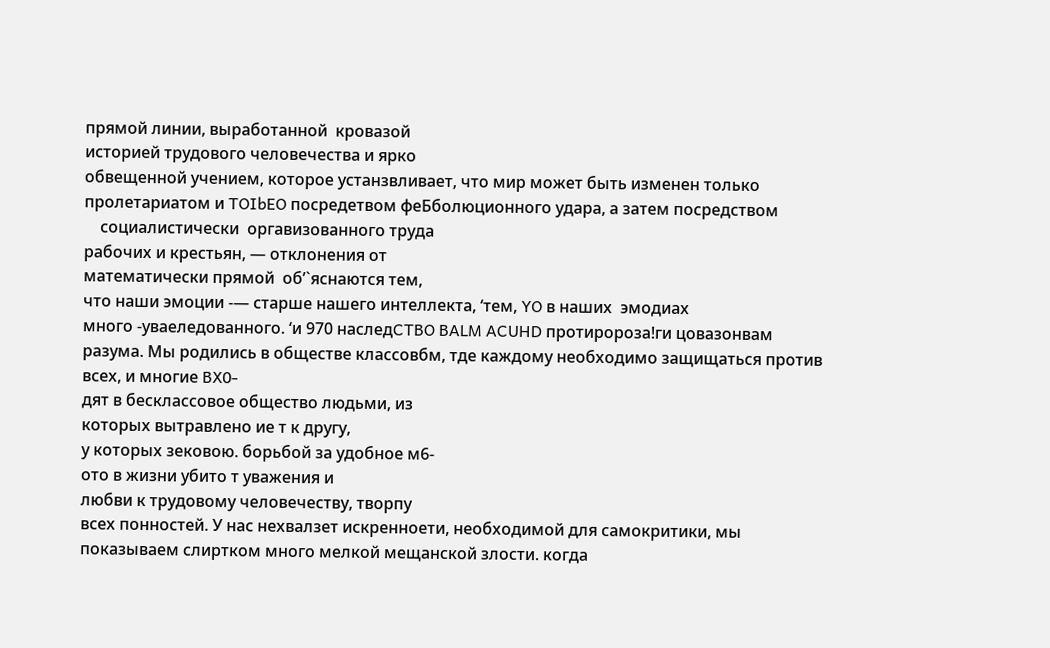прямой линии, выработанной  кровазой
историей трудового человечества и ярко
обвещенной учением, которое устанзвливает, что мир может быть изменен только
пролетариатом и TOIbEO посредетвом феБболюционного удара, а затем посредством
    социалистически  оргавизованного труда
рабочих и крестьян, — отклонения от
математически прямой  об’`яснаются тем,
что наши эмоции -— старше нашего интеллекта, ‘тем, YO в наших  эмодиах
много -уваеледованного. ‘и 970 наследCTBO BALM ACUHD протиророза!ги цовазонвам
разума. Мы родились в обществе классовбм, тде каждому необходимо защищаться против всех, и многие BX0-
дят в бесклассовое общество людьми, из
которых вытравлено ие т к другу,
у которых зековою. борьбой за удобное м6-
ото в жизни убито т уважения и
любви к трудовому человечеству, творпу
всех понностей. У нас нехвалзет искренноети, необходимой для самокритики, мы
показываем слиртком много мелкой мещанской злости. когда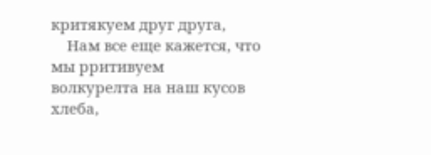критякуем друг друга,
    Нам все еще кажется, что мы рритивуем
волкурелта на наш кусов хлеба,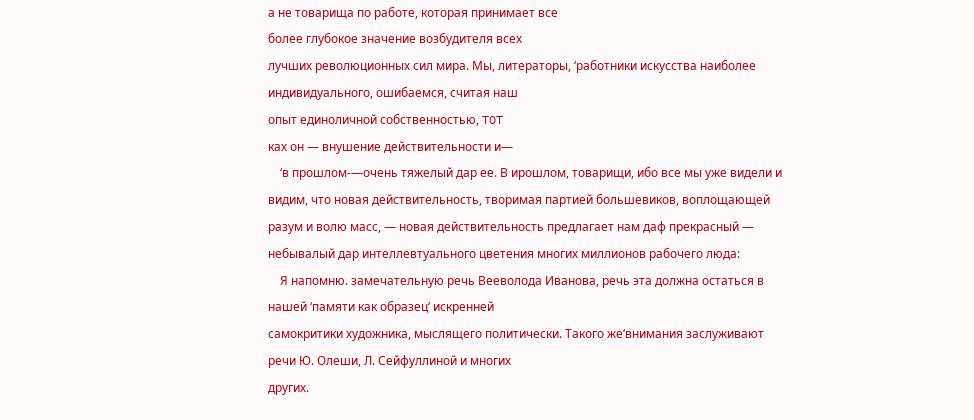а не товарища по работе, которая принимает все
более глубокое значение возбудителя всех
лучших революционных сил мира. Мы, литераторы, ‘работники искусства наиболее
индивидуального, ошибаемся, считая наш
опыт единоличной собственностью, TOT
ках он — внушение действительности и—
    ‘в прошлом-—очень тяжелый дар ее. В ирошлом, товарищи, ибо все мы уже видели и
видим, что новая действительность, творимая партией большевиков, воплощающей
разум и волю масс, — новая действительность предлагает нам даф прекрасный —
небывалый дар интеллевтуального цветения многих миллионов рабочего люда:
    Я напомню. замечательную речь Вееволода Иванова, речь эта должна остаться в
нашей ‘памяти как образец‘ искренней
самокритики художника, мыслящего политически. Такого же‘внимания заслуживают
речи Ю. Олеши, Л. Сейфуллиной и многих
других.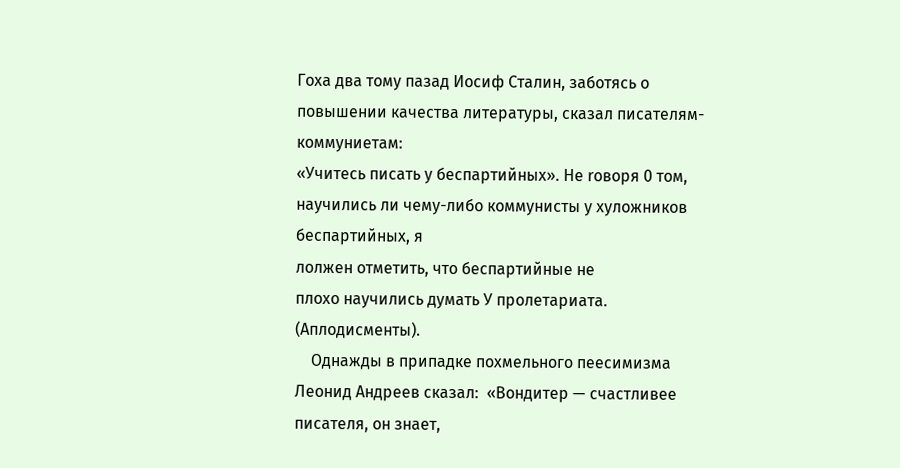Гоха два тому пазад Иосиф Сталин, заботясь о повышении качества литературы, сказал писателям-коммуниетам:
«Учитесь писать у беспартийных». Не roворя 0 том, научились ли чему-либо коммунисты у хуложников беспартийных, я
лолжен отметить, что беспартийные не
плохо научились думать У пролетариата.
(Аплодисменты).
    Однажды в припадке похмельного пеесимизма Леонид Андреев сказал:  «Вондитер — счастливее писателя, он знает,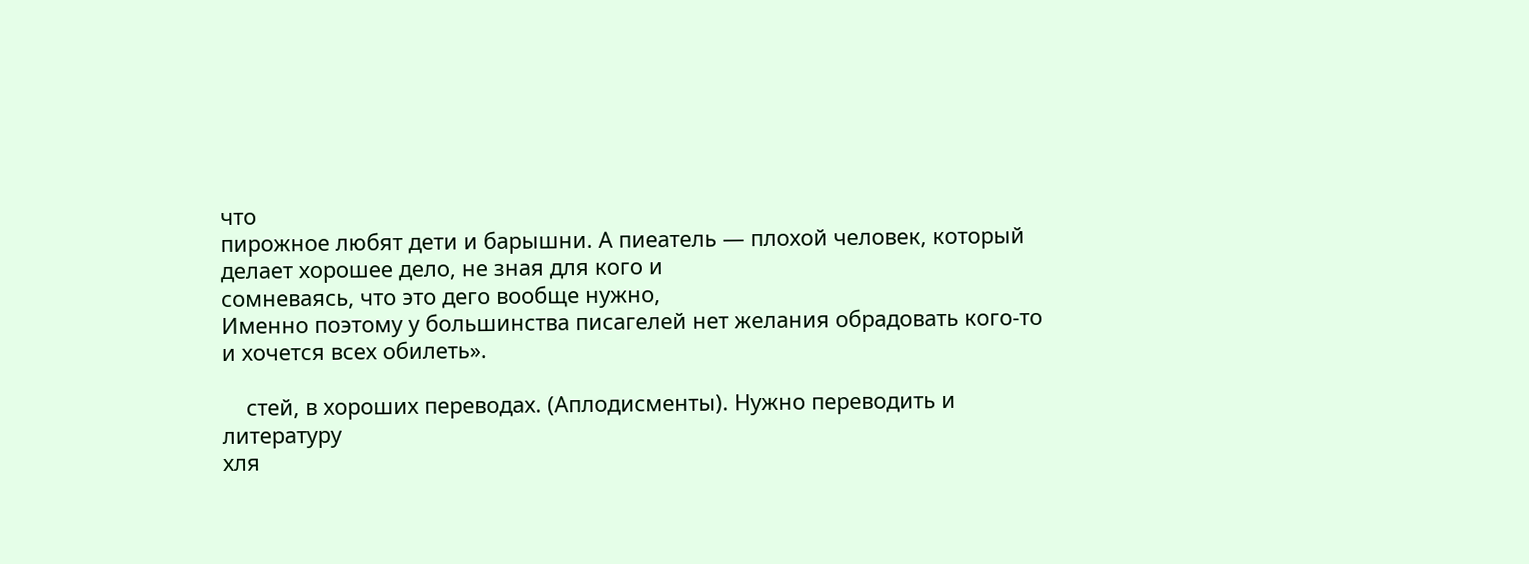что
пирожное любят дети и барышни. А пиеатель — плохой человек, который делает хорошее дело, не зная для кого и
сомневаясь, что это дего вообще нужно,
Именно поэтому у большинства писагелей нет желания обрадовать кого-то
и хочется всех обилеть».

    стей, в хороших переводах. (Аплодисменты). Нужно переводить и литературу
хля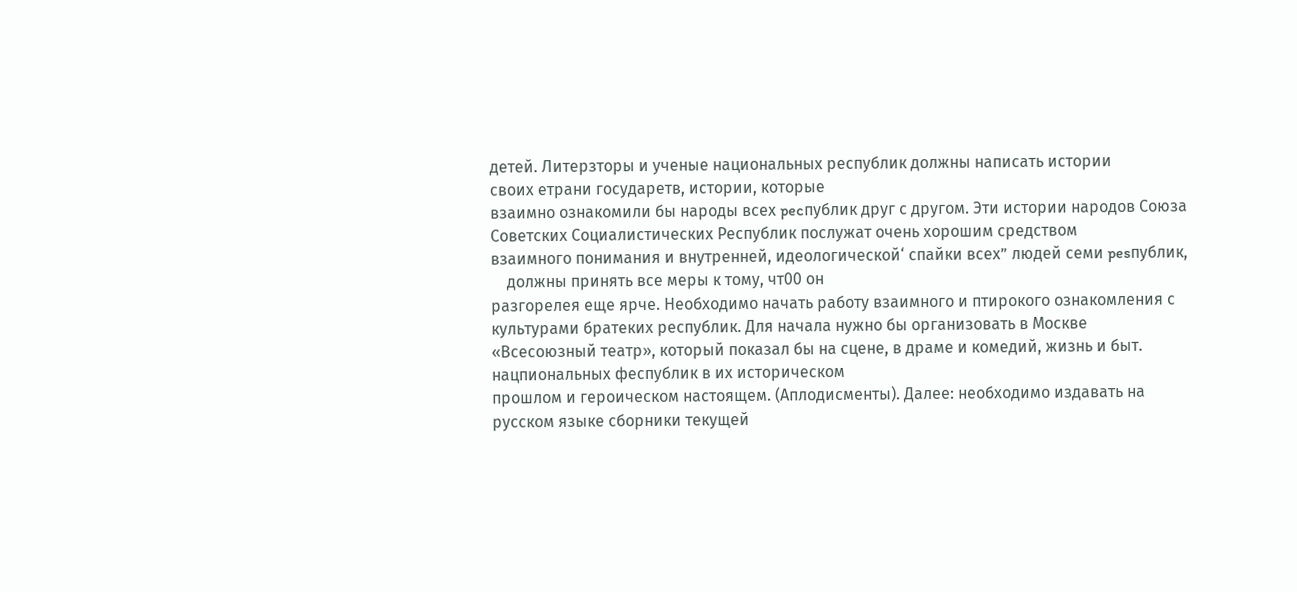детей. Литерзторы и ученые национальных республик должны написать истории
своих етрани государетв, истории, которые
взаимно ознакомили бы народы всех pecпублик друг с другом. Эти истории народов Союза Советских Социалистических Республик послужат очень хорошим средством
взаимного понимания и внутренней, идеологической‘ спайки всех” людей семи pesпублик,
    должны принять все меры к тому, чт00 он
разгорелея еще ярче. Необходимо начать работу взаимного и птирокого ознакомления с
культурами братеких республик. Для начала нужно бы организовать в Москве «Всесоюзный театр», который показал бы на сцене, в драме и комедий, жизнь и быт. нацпиональных феспублик в их историческом
прошлом и героическом настоящем. (Аплодисменты). Далее: необходимо издавать на
русском языке сборники текущей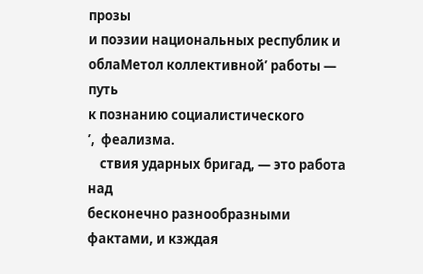прозы
и поэзии национальных республик и облаМетол коллективной’ работы — путь
к познанию социалистического
’,  феализма.
    ствия ударных бригад, — это работа над
бесконечно разнообразными фактами, и кзждая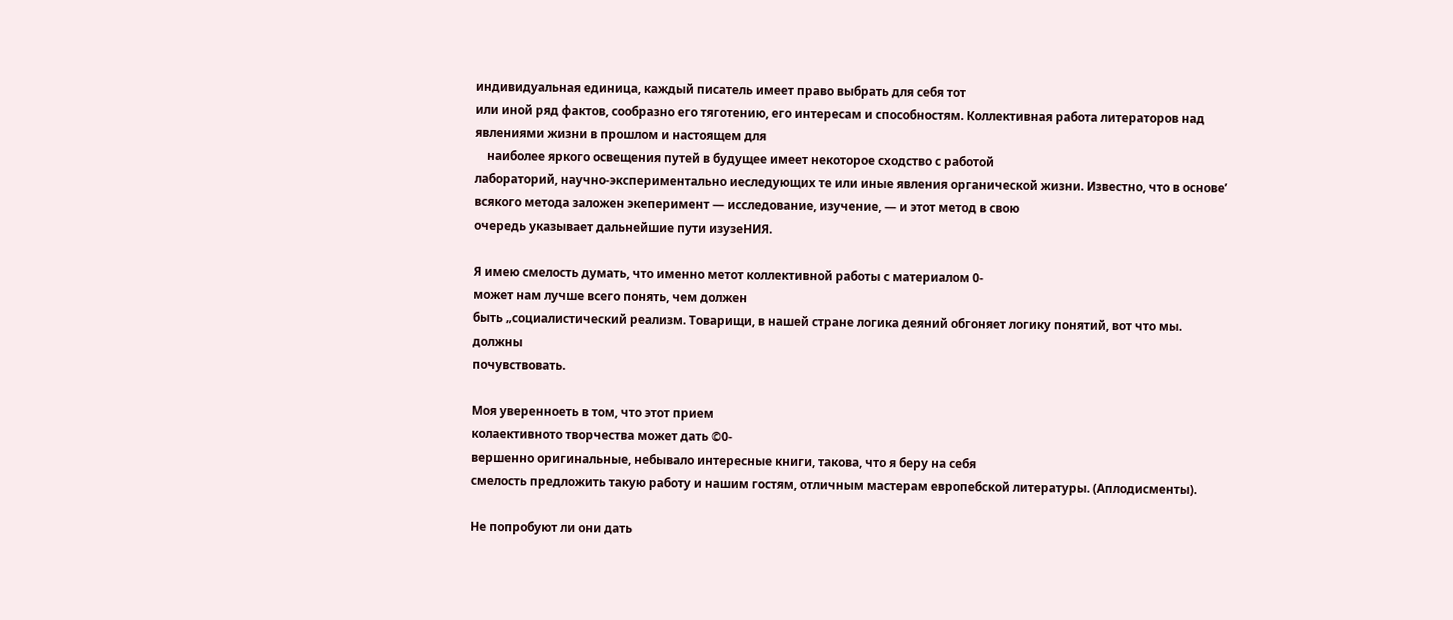индивидуальная единица, каждый писатель имеет право выбрать для себя тот
или иной ряд фактов, сообразно его тяготению, его интересам и способностям. Коллективная работа литераторов над явлениями жизни в прошлом и настоящем для
    наиболее яркого освещения путей в будущее имеет некоторое сходство с работой
лабораторий, научно-экспериментально иеследующих те или иные явления органической жизни. Известно, что в основе’ всякого метода заложен экеперимент — исследование, изучение, — и этот метод в свою
очередь указывает дальнейшие пути изузеНИЯ.

Я имею смелость думать, что именно метот коллективной работы с материалом 0-
может нам лучше всего понять, чем должен
быть „социалистический реализм. Товарищи, в нашей стране логика деяний обгоняет логику понятий, вот что мы. должны
почувствовать.

Моя уверенноеть в том, что этот прием
колаективното творчества может дать ©0-
вершенно оригинальные, небывало интересные книги, такова, что я беру на себя
смелость предложить такую работу и нашим гостям, отличным мастерам европебской литературы. (Аплодисменты).

Не попробуют ли они дать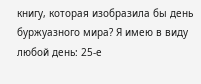книгу, которая изобразила бы день буржуазного мира? Я имею в виду любой день: 25-е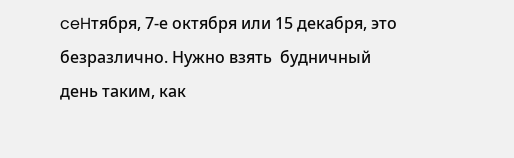ceHтября, 7-е октября или 15 декабря, это
безразлично. Нужно взять  будничный
день таким, как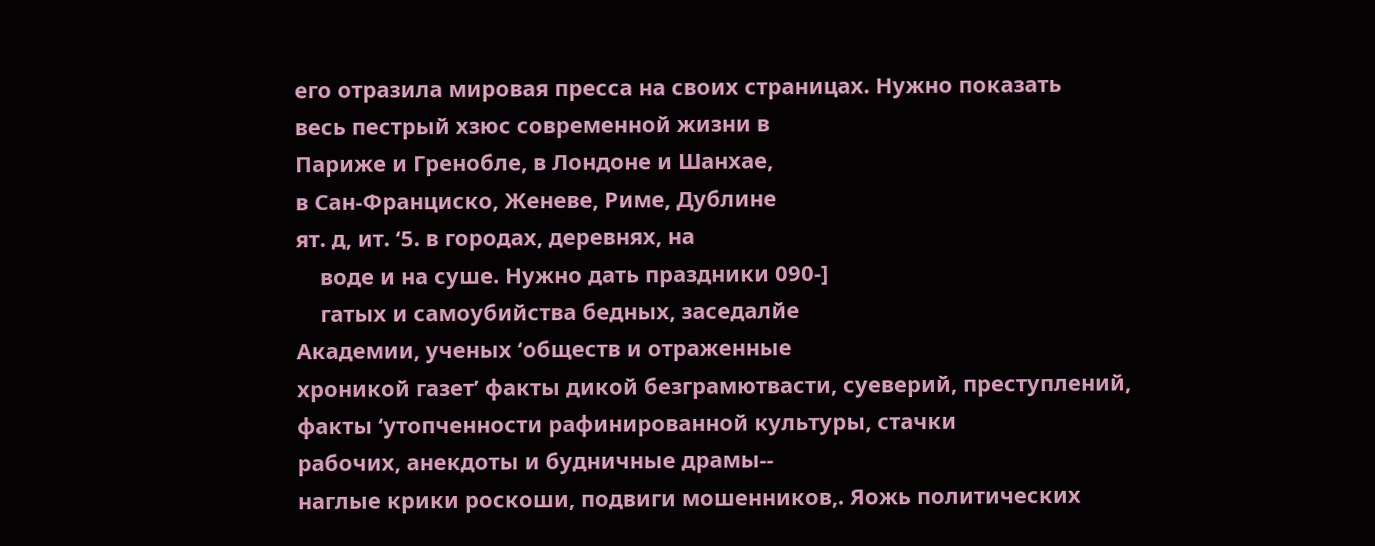его отразила мировая пресса на своих страницах. Нужно показать
весь пестрый хзюс современной жизни в
Париже и Гренобле, в Лондоне и Шанхае,
в Сан-Франциско, Женеве, Риме, Дублине
ят. д, ит. ‘5. в городах, деревнях, на
    воде и на суше. Нужно дать праздники 090-]
    гатых и самоубийства бедных, заседалйе
Академии, ученых ‘обществ и отраженные
хроникой газет’ факты дикой безграмютвасти, суеверий, преступлений, факты ‘утопченности рафинированной культуры, стачки
рабочих, анекдоты и будничные драмы--
наглые крики роскоши, подвиги мошенников,. Яожь политических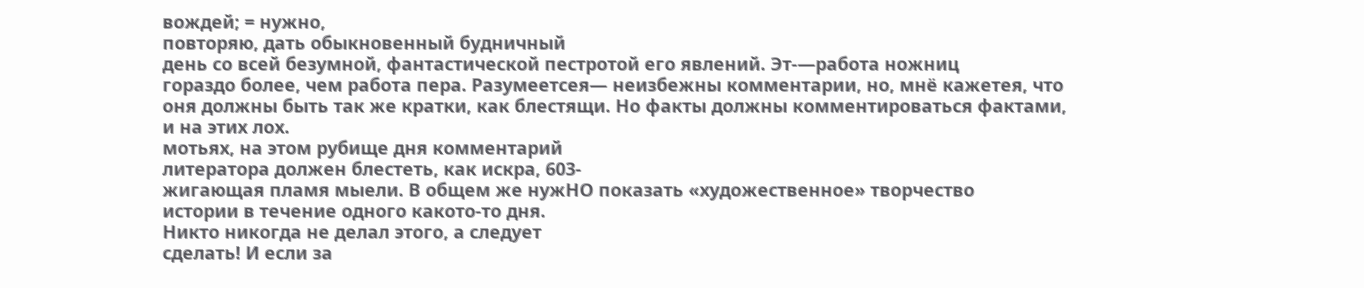вождей; = нужно,
повторяю, дать обыкновенный будничный
день со всей безумной, фантастической пестротой его явлений. Эт-—работа ножниц
гораздо более, чем работа пера. Разумеетсея— неизбежны комментарии, но, мнё кажетея, что оня должны быть так же кратки, как блестящи. Но факты должны комментироваться фактами, и на этих лох.
мотьях, на этом рубище дня комментарий
литератора должен блестеть, как искра, 603-
жигающая пламя мыели. В общем же нужHO показать «художественное» творчество
истории в течение одного какото-то дня.
Никто никогда не делал этого, а следует
сделать! И если за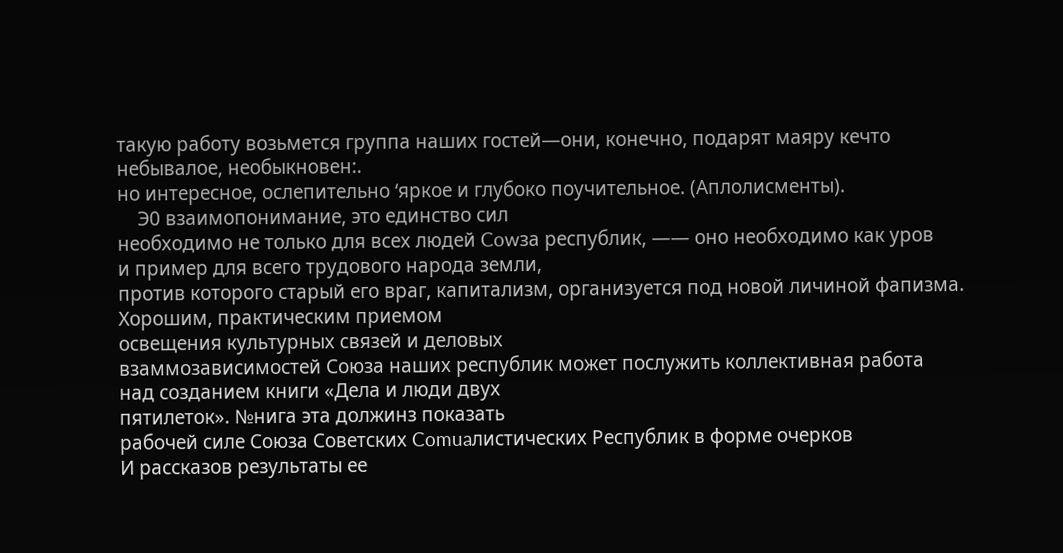такую работу возьмется группа наших гостей—они, конечно, подарят маяру кечто небывалое, необыкновен:.
но интересное, ослепительно ‘яркое и глубоко поучительное. (Аплолисменты).
    Э0 взаимопонимание, это единство сил
необходимо не только для всех людей Cowза республик, —— оно необходимо как уров
и пример для всего трудового народа земли,
против которого старый его враг, капитализм, организуется под новой личиной фапизма. Хорошим, практическим приемом
освещения культурных связей и деловых
взаммозависимостей Союза наших республик может послужить коллективная работа
над созданием книги «Дела и люди двух
пятилеток». №нига эта должинз показать
рабочей силе Союза Советских Comuaлистических Республик в форме очерков
И рассказов результаты ее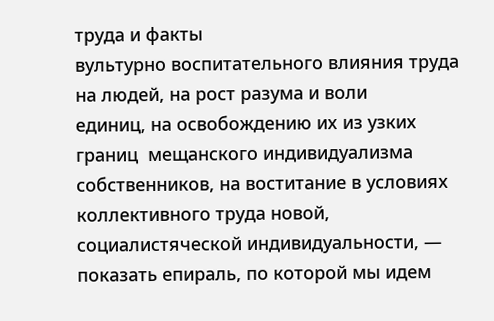труда и факты
вультурно воспитательного влияния труда
на людей, на рост разума и воли
единиц, на освобождению их из узких
границ  мещанского индивидуализма собственников, на воститание в условиях
коллективного труда новой, социалистяческой индивидуальности, — показать епираль, по которой мы идем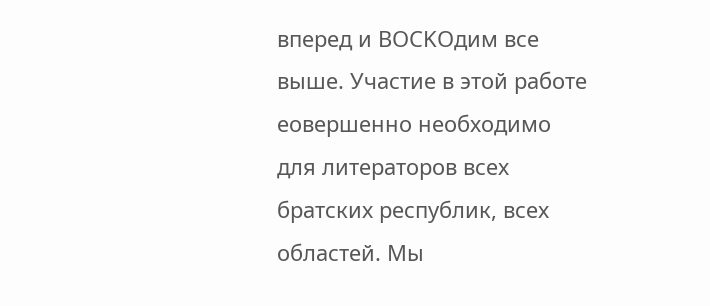вперед и BOCKOдим все выше. Участие в этой работе еовершенно необходимо для литераторов всех
братских республик, всех областей. Мы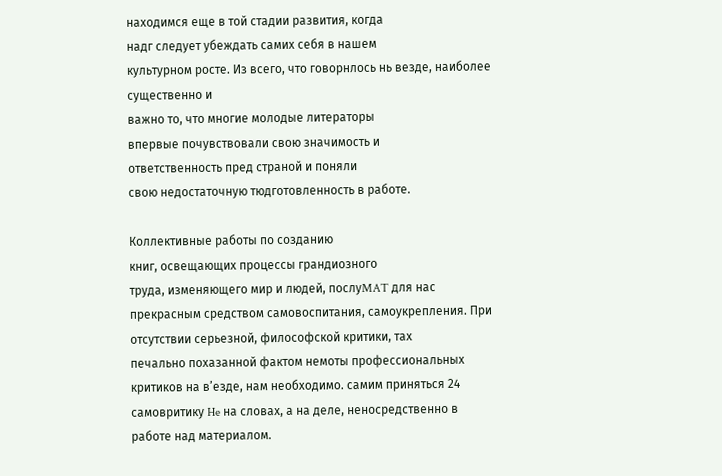находимся еще в той стадии развития, когда
надг следует убеждать самих себя в нашем
культурном росте. Из всего, что говорнлось нь везде, наиболее существенно и
важно то, что многие молодые литераторы
впервые почувствовали свою значимость и
ответственность пред страной и поняли
свою недостаточную тюдготовленность в работе.

Коллективные работы по созданию
книг, освещающих процессы грандиозного
труда, изменяющего мир и людей, послуMAT для нас прекрасным средством самовоспитания, самоукрепления. При отсутствии серьезной, философской критики, тах
печально похазанной фактом немоты профессиональных критиков на в’езде, нам необходимо. самим приняться 24 самовритику He на словах, а на деле, неносредственно в работе над материалом.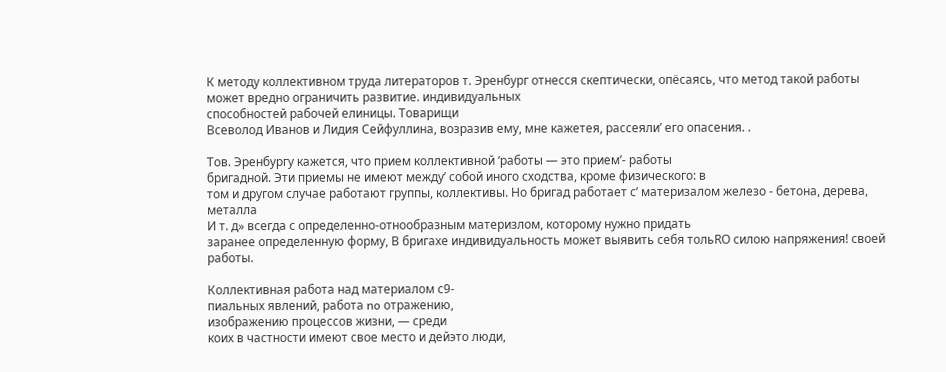К методу коллективном труда литераторов т. Эренбург отнесся скептически, опёсаясь, что метод такой работы может вредно ограничить развитие. индивидуальных
способностей рабочей елиницы. Товарищи
Всеволод Иванов и Лидия Сейфуллина, возразив ему, мне кажетея, рассеяли’ его опасения. .

Тов. Эренбургу кажется, что прием коллективной ‘работы — это прием’- работы
бригадной. Эти приемы не имеют между’ собой иного сходства, кроме физического: в
том и другом случае работают группы, коллективы. Но бригад работает с’ материзалом железо - бетона, дерева, металла
И т. д» всегда с определенно-отнообразным материзлом, которому нужно придать
заранее определенную форму, В бригахе индивидуальность может выявить себя тольRO силою напряжения! своей работы.

Коллективная работа над материалом с9-
пиальных явлений, работа no отражению,
изображению процессов жизни, — среди
коих в частности имеют свое место и дейэто люди,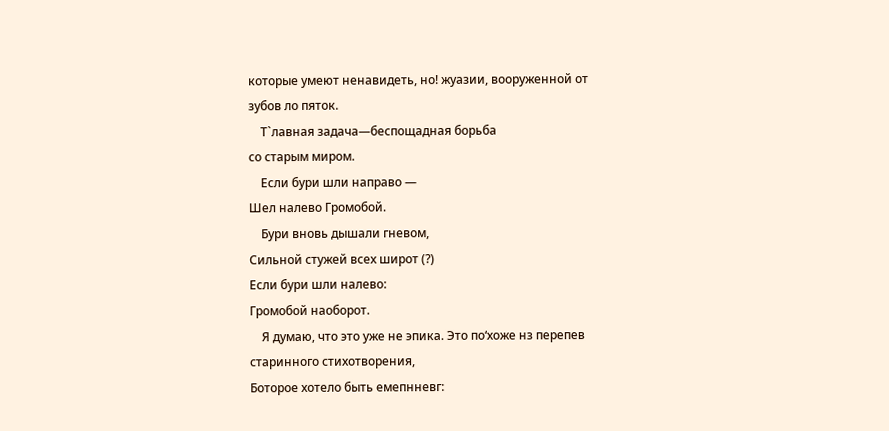которые умеют ненавидеть, но! жуазии, вооруженной от зубов ло пяток.
    Т`лавная задача—беспощадная борьба
со старым миром.
    Если бури шли направо —
Шел налево Громобой.
    Бури вновь дышали гневом,
Сильной стужей всех широт (?)
Если бури шли налево:
Громобой наоборот.
    Я думаю, что это уже не эпика. Это по‘хоже нз перепев старинного стихотворения,
Боторое хотело быть емепнневг: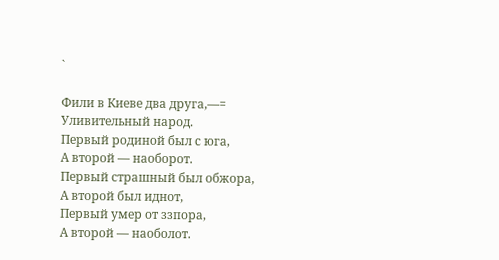`

Фили в Киеве два друга,—=
Уливительный народ.
Первый родиной был с юга,
А второй — наоборот.
Первый страшный был обжора,
А второй был иднот,
Первый умер от ззпора,
А второй — наоболот.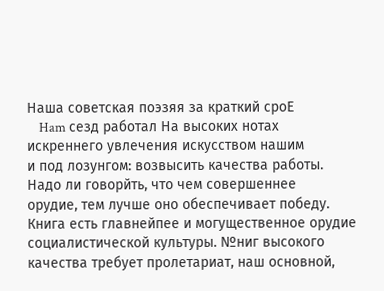Наша советская поэзяя за краткий сроЕ
    Ham сезд работал На высоких нотах
искреннего увлечения искусством нашим
и под лозунгом: возвысить качества работы. Надо ли говорйть, что чем совершеннее
орудие, тем лучше оно обеспечивает победу. Книга есть главнейпее и могущественное орудие социалистической культуры. №ниг высокого качества требует пролетариат, наш основной,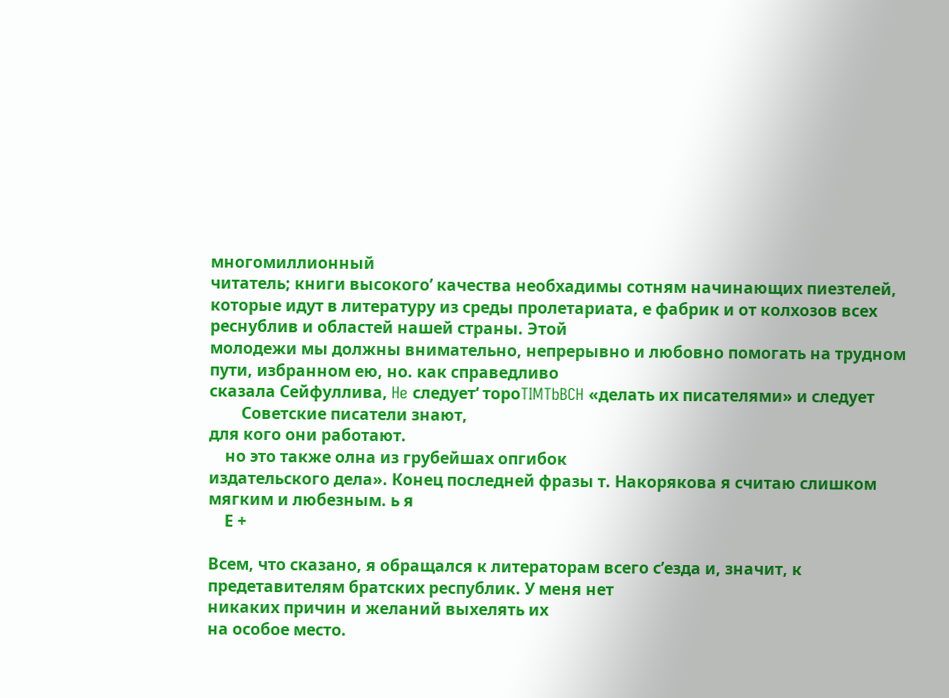многомиллионный
читатель; книги высокого’ качества необхадимы сотням начинающих пиезтелей, которые идут в литературу из среды пролетариата, е фабрик и от колхозов всех реснублив и областей нашей страны. Этой
молодежи мы должны внимательно, непрерывно и любовно помогать на трудном
пути, избранном ею, но. как справедливо
сказала Сейфуллива, He следует‘ тороTIMTbBCH «делать их писателями» и следует
        Советские писатели знают,
для кого они работают.
    но это также олна из грубейшах опгибок
издательского дела». Конец последней фразы т. Накорякова я считаю слишком мягким и любезным. ь я
    Е +

Всем, что сказано, я обращался к литераторам всего с’езда и, значит, к предетавителям братских республик. У меня нет
никаких причин и желаний выхелять их
на особое место.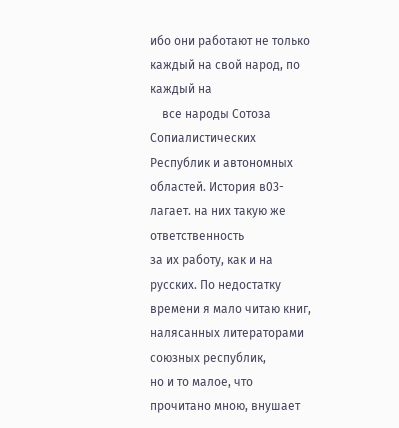ибо они работают не только каждый на свой народ, по каждый на
    все народы Сотоза Сопиалистических Республик и автономных областей. История в03-
лагает. на них такую же ответственность
за их работу, как и на русских. По недостатку времени я мало читаю книг, налясанных литераторами союзных республик,
но и то малое, что прочитано мною, внушает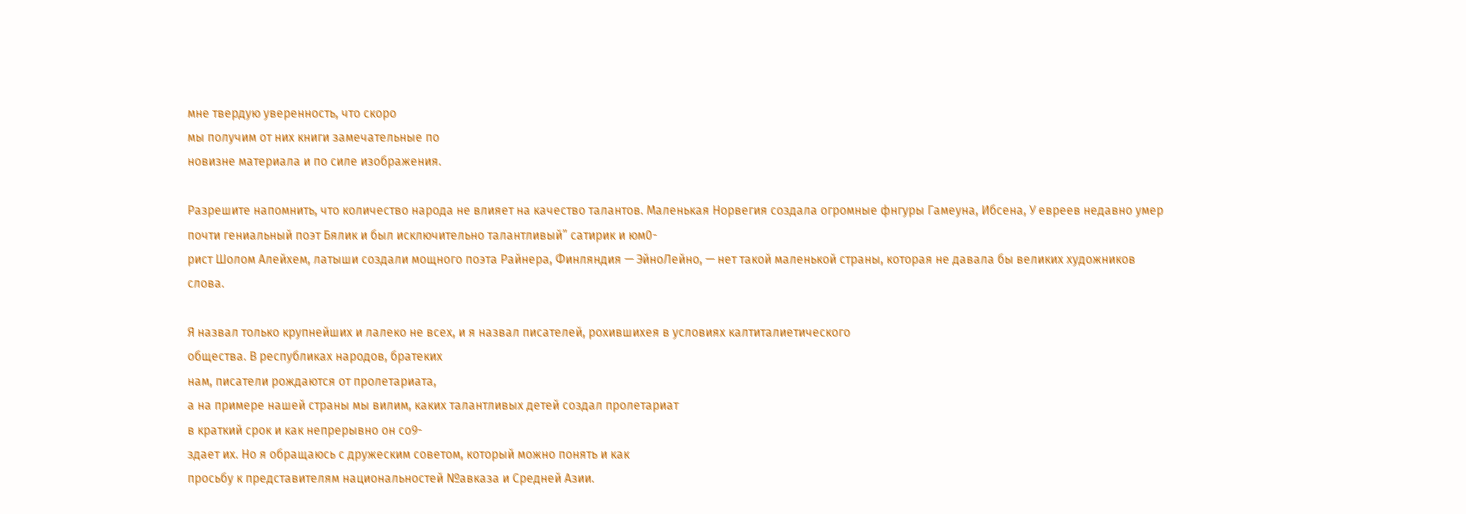мне твердую уверенность, что скоро
мы получим от них книги замечательные по
новизне материала и по силе изображения.

Разрешите напомнить, что количество народа не влияет на качество талантов. Маленькая Норвегия создала огромные фнгуры Гамеуна, Ибсена, У евреев недавно умер
почти гениальный поэт Бялик и был исключительно талантливый” сатирик и юм0-
рист Шолом Алейхем, латыши создали мощного поэта Райнера, Финляндия — ЭйноЛейно, — нет такой маленькой страны, которая не давала бы великих художников
слова.

Я назвал только крупнейших и лалеко не всех, и я назвал писателей, рохившихея в условиях калтиталиетического
общества. В республиках народов, братеких
нам, писатели рождаются от пролетариата,
а на примере нашей страны мы вилим, каких талантливых детей создал пролетариат
в краткий срок и как непрерывно он со9-
здает их. Но я обращаюсь с дружеским советом, который можно понять и как
просьбу к представителям национальностей №авказа и Средней Азии.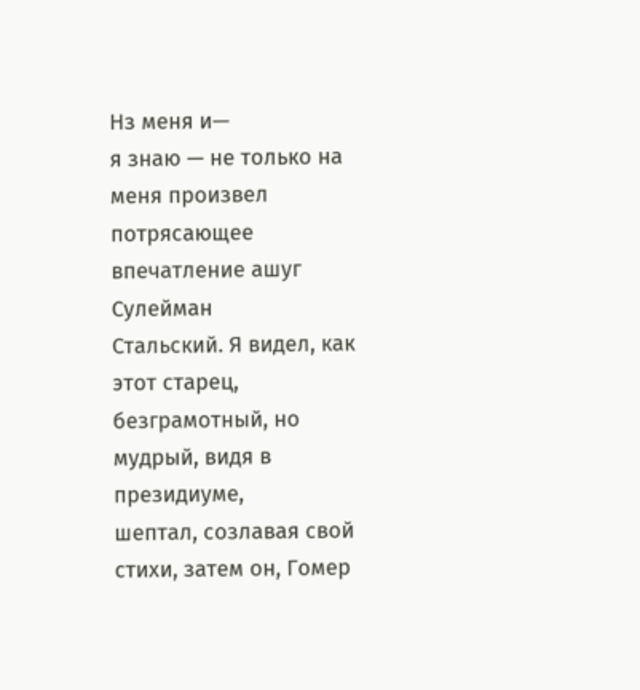Нз меня и—
я знаю — не только на меня произвел
потрясающее впечатление ашуг Сулейман
Стальский. Я видел, как этот старец, безграмотный, но мудрый, видя в президиуме,
шептал, созлавая свой стихи, затем он, Гомер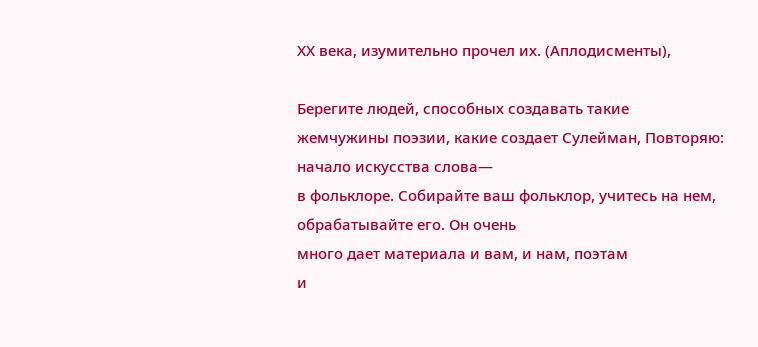ХХ века, изумительно прочел их. (Аплодисменты),

Берегите людей, способных создавать такие
жемчужины поэзии, какие создает Сулейман, Повторяю: начало искусства слова—
в фольклоре. Собирайте ваш фольклор, учитесь на нем, обрабатывайте его. Он очень
много дает материала и вам, и нам, поэтам
и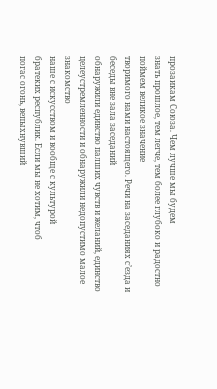прозаикам Союза. Чем лучше мы будем
знать прошлое, тем легче, тем более глубоко и радостно поймем великое значение
творимого нами настоящего. Речи на заседаниях с’езда и беседы вне зала заседаний
обнаружили единство палших чувств и желаний, единство целеустремленности и обнаружили недопустимо малое знакомство
наше с искусством и вообще с культурой
братеких республик. Если мы не хотим, чтоб
погас огонь, вепыхнувший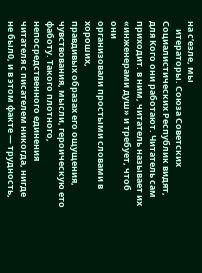на с‘езле, мы
    итераторы. Союза Советских  Социалистических Республик видят, для Koго они работают. Читатель сам  приходит. в ним, читатель называет их
«инженерами душ» и требует, чтоб они
организовали простыми словами в хороших,
правдивых образах его ощущения, чувствования, мысли, героическую ето фаботу. Такого плотного, непосредственного единения
читателя с писателем никогда, нигде не был0, и в этом факте — трудность,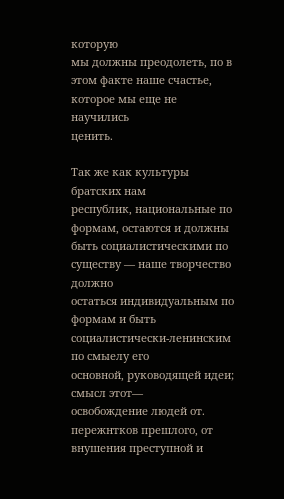которую
мы должны преодолеть, по в этом факте наше счастье, которое мы еще не научились
ценить.

Так же как культуры братских нам
республик, национальные по формам, остаются и должны быть социалистическими по
существу — наше творчество должно
остаться индивидуальным по формам и быть
социалистически-ленинским по смыелу его
основной, руководящей идеи; смысл этот—
освобождение людей от. пережнтков прешлого, от внушения преступной и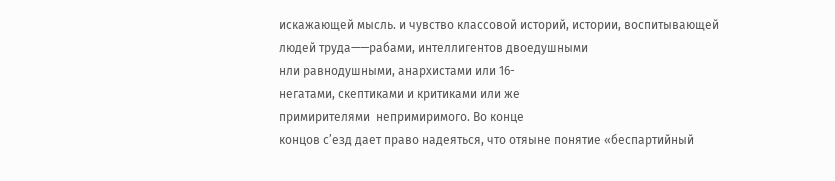искажающей мысль. и чувство классовой историй, истории, воспитывающей людей труда——рабами, интеллигентов двоедушными
нли равнодушными, анархистами или 16-
негатами, скептиками и критиками или же
примирителями  непримиримого. Во конце
концов с’езд дает право надеяться, что отяыне понятие «беспартийный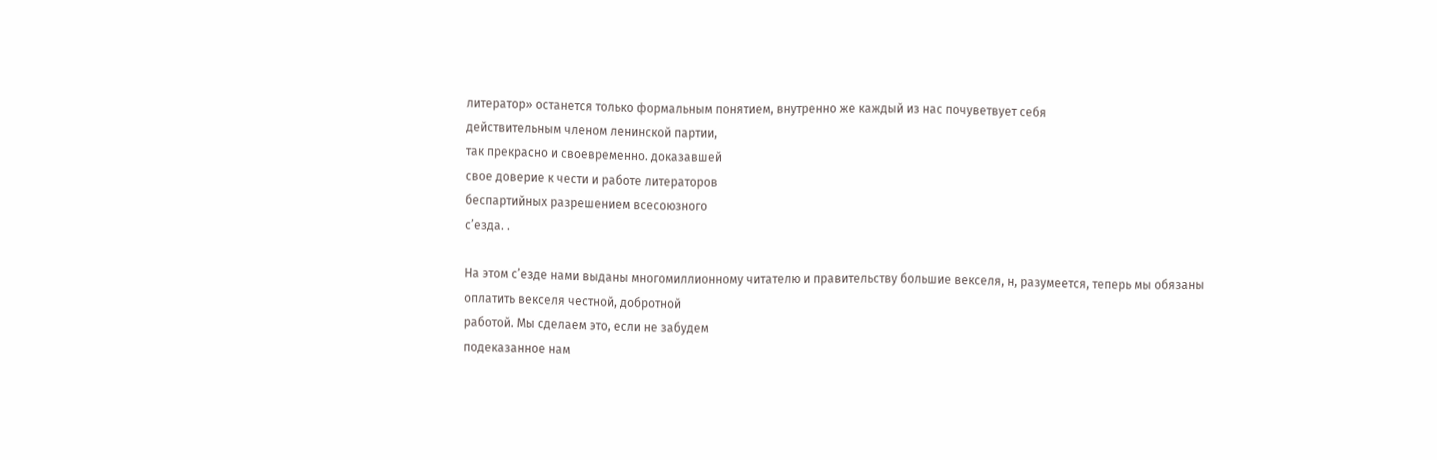литератор» останется только формальным понятием, внутренно же каждый из нас почуветвует себя
действительным членом ленинской партии,
так прекрасно и своевременно. доказавшей
свое доверие к чести и работе литераторов
беспартийных разрешением всесоюзного
с’езда. .

На этом с’езде нами выданы многомиллионному читателю и правительству большие векселя, н, разумеется, теперь мы обязаны оплатить векселя честной, добротной
работой. Мы сделаем это, если не забудем
подеказанное нам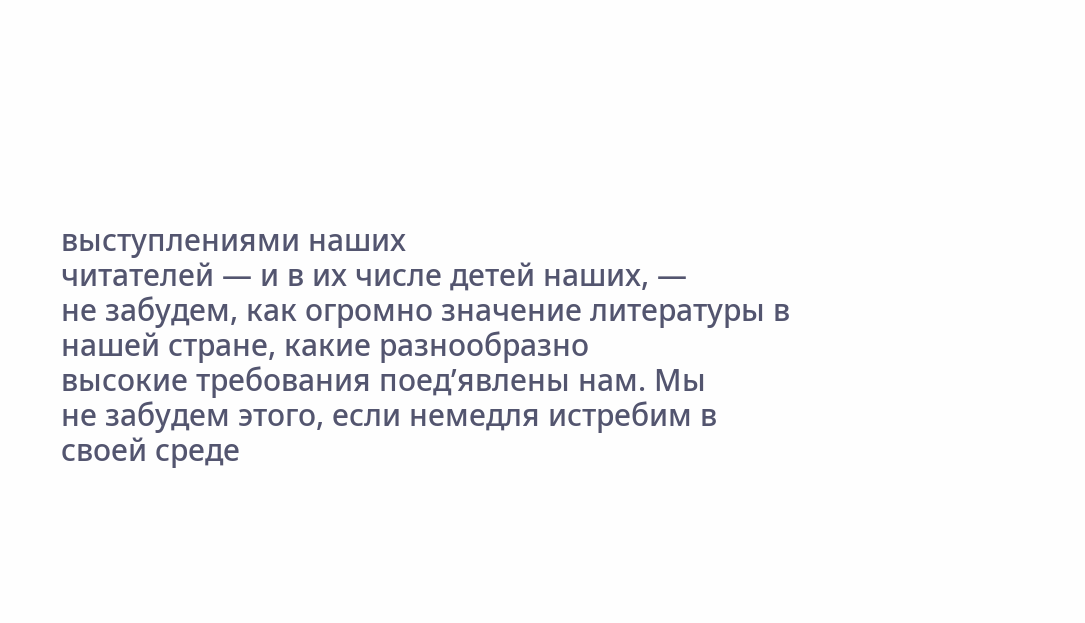выступлениями наших
читателей — и в их числе детей наших, —
не забудем, как огромно значение литературы в нашей стране, какие разнообразно
высокие требования поед’явлены нам. Мы
не забудем этого, если немедля истребим в
своей среде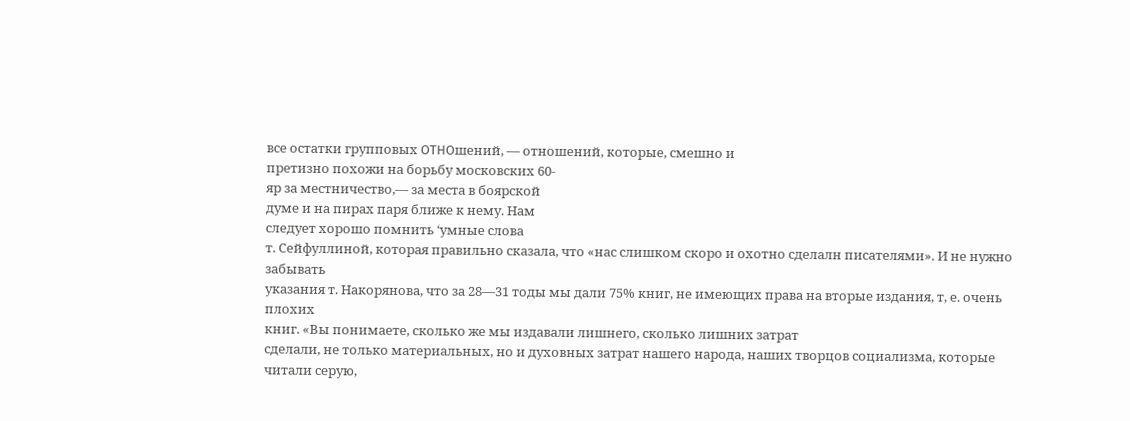все остатки групповых OTHOшений, — отношений, которые, смешно и
претизно похожи на борьбу московских 60-
яр за местничество,— за места в боярской
думе и на пирах паря ближе к нему. Нам
следует хорошо помнить ‘умные слова
т. Сейфуллиной, которая правильно сказала, что «нас слишком скоро и охотно сделалн писателями». И не нужно забывать
указания т. Накорянова, что за 28—31 тоды мы дали 75% книг, не имеющих права на вторые издания, т, е. очень плохих
книг. «Вы понимаете, сколько же мы издавали лишнего, сколько лишних затрат
сделали, не только материальных, но и духовных затрат нашего народа, наших творцов социализма, которые читали серую,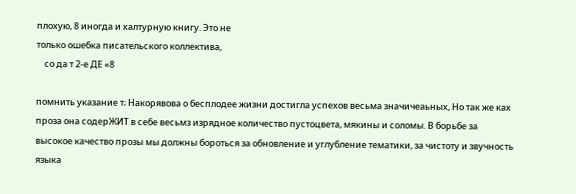плохую, 8 иногда и халтурную книгу. Это не
только ошебка писательского коллектива,
    со да т 2-е ДЕ «8

помнить указание т; Накорявова о бесплодее жизни достигла успехов весьма значичеаьных, Но так же ках проза она содерЖИТ в себе весьмз изрядное количество пустоцвета, мякины и соломы. В борьбе за
высокое качество прозы мы должны бороться за обновление и углубление тематики, за чистоту и звучность языка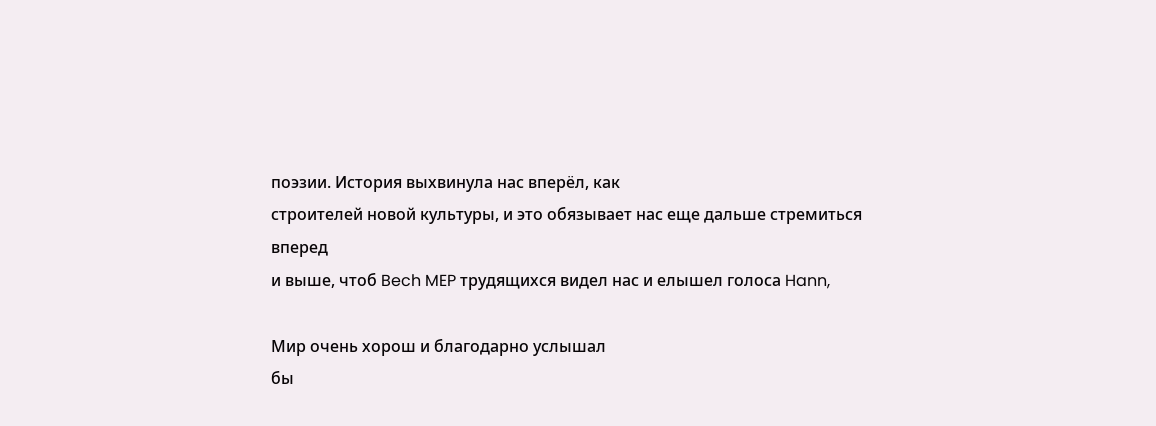поэзии. История выхвинула нас вперёл, как
строителей новой культуры, и это обязывает нас еще дальше стремиться вперед
и выше, чтоб Bech MEP трудящихся видел нас и елышел голоса Hann,

Мир очень хорош и благодарно услышал
бы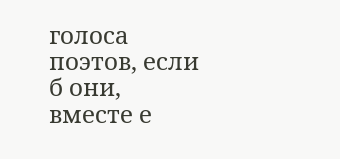голоса поэтов, если б они, вместе е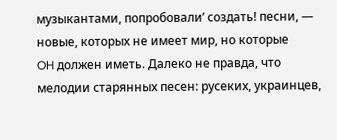музыкантами, попробовали’ создать! песни, —
новые, которых не имеет мир, но которые
OH должен иметь. Далеко не правда, что
мелодии старянных песен: русеких, украинцев,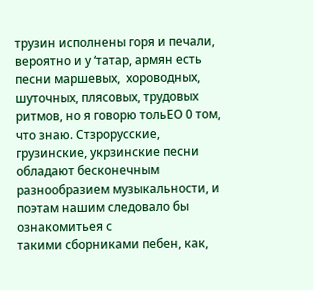трузин исполнены горя и печали, вероятно и у ‘татар, армян есть песни маршевых,  хороводных, шуточных, плясовых, трудовых ритмов, но я говорю тольЕО 0 том, что знаю. Стзрорусские, грузинские, укрзинские песни обладают бесконечным разнообразием музыкальности, и поэтам нашим следовало бы ознакомитьея с
такими сборниками пебен, как,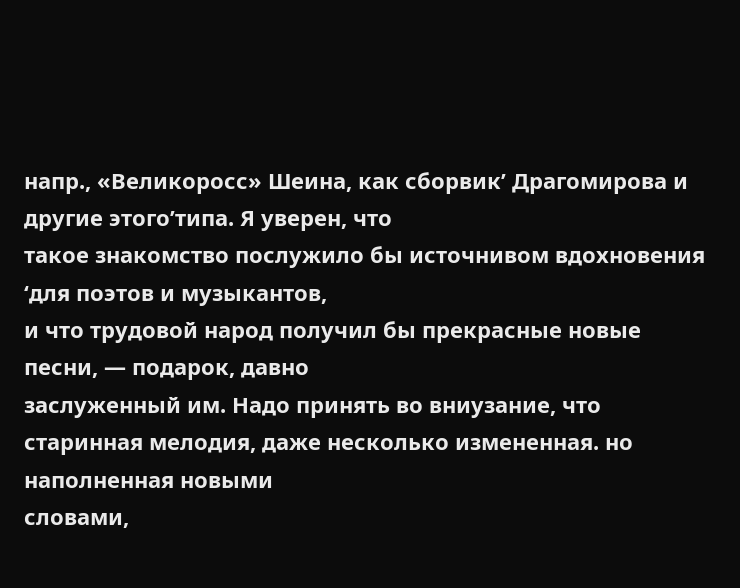напр., «Великоросс» Шеина, как сборвик’ Драгомирова и другие этого’типа. Я уверен, что
такое знакомство послужило бы источнивом вдохновения ‘для поэтов и музыкантов,
и что трудовой народ получил бы прекрасные новые песни, — подарок, давно
заслуженный им. Надо принять во вниузание, что старинная мелодия, даже несколько измененная. но наполненная новыми
словами,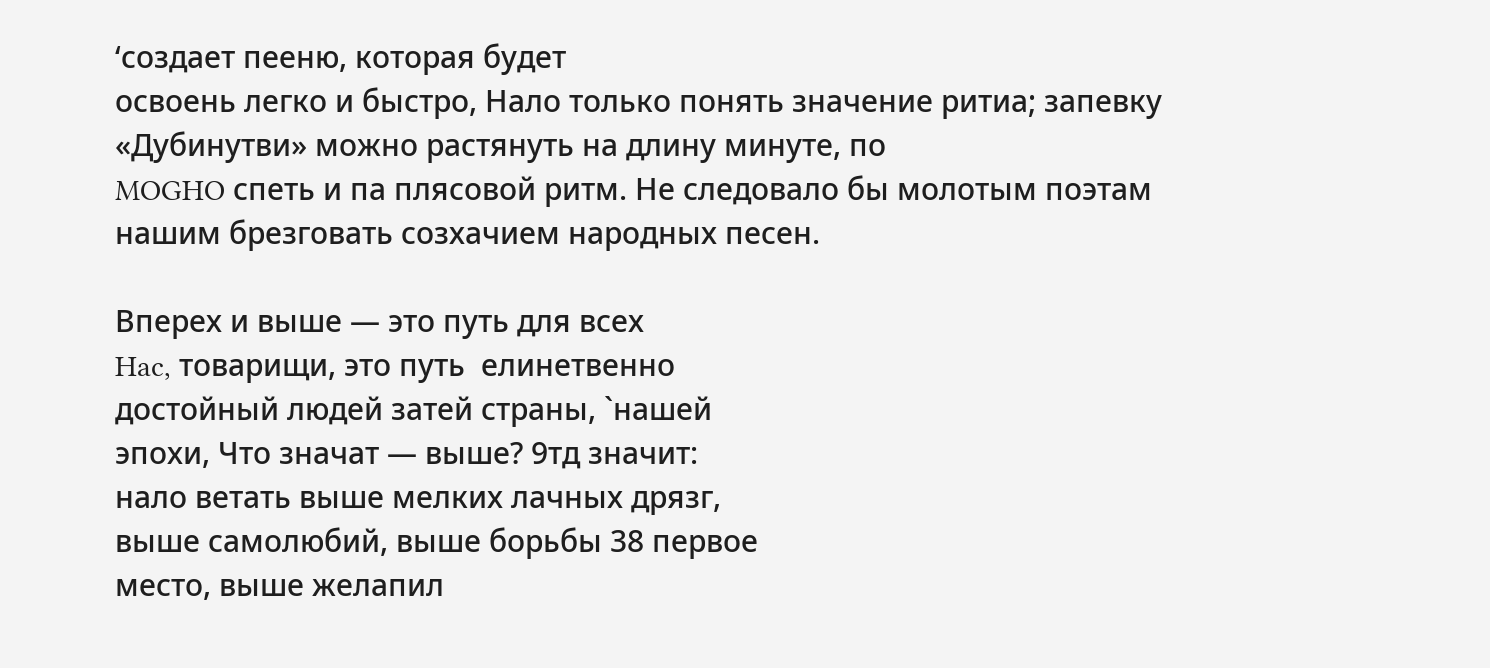‘создает пееню, которая будет
освоень легко и быстро, Нало только понять значение ритиа; запевку «Дубинутви» можно растянуть на длину минуте, по
MOGHO спеть и па плясовой ритм. Не следовало бы молотым поэтам нашим брезговать созхачием народных песен.

Вперех и выше — это путь для всех
Hac, товарищи, это путь  елинетвенно
достойный людей затей страны, `нашей
эпохи, Что значат — выше? 9тд значит:
нало ветать выше мелких лачных дрязг,
выше самолюбий, выше борьбы 38 первое
место, выше желапил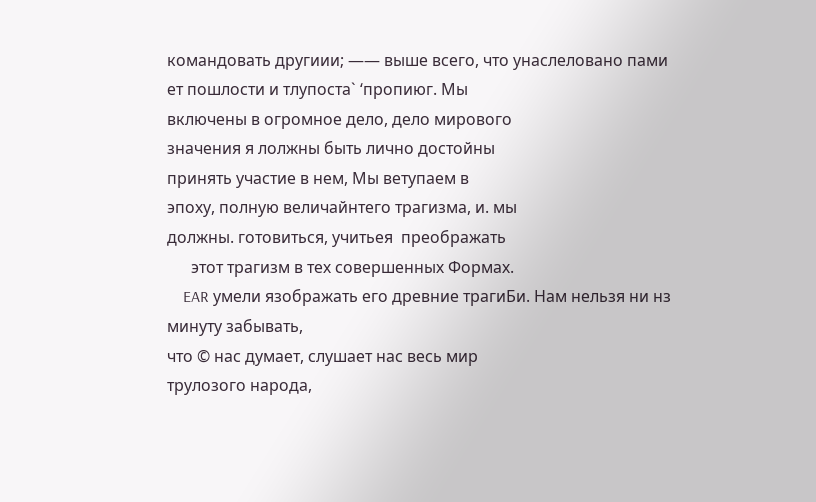командовать другиии; —— выше всего, что унаслеловано пами
ет пошлости и тлупоста` ‘пропиюг. Мы
включены в огромное дело, дело мирового
значения я лолжны быть лично достойны
принять участие в нем, Мы ветупаем в
эпоху, полную величайнтего трагизма, и. мы
должны. готовиться, учитьея  преображать
      этот трагизм в тех совершенных Формах.
    EAR умели язображать его древние трагиБи. Нам нельзя ни нз минуту забывать,
что © нас думает, слушает нас весь мир
трулозого народа,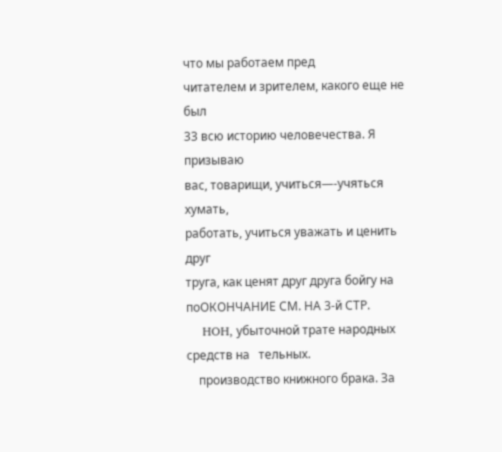что мы работаем пред
читателем и зрителем, какого еще не был
33 всю историю человечества. Я призываю
вас, товарищи, учиться—-учяться  хумать,
работать, учиться уважать и ценить друг
труга, как ценят друг друга бойгу на поОКОНЧАНИЕ СМ. НА 3-й СТР.
    HOH, убыточной трате народных средств на   тельных.
    производство книжного брака. За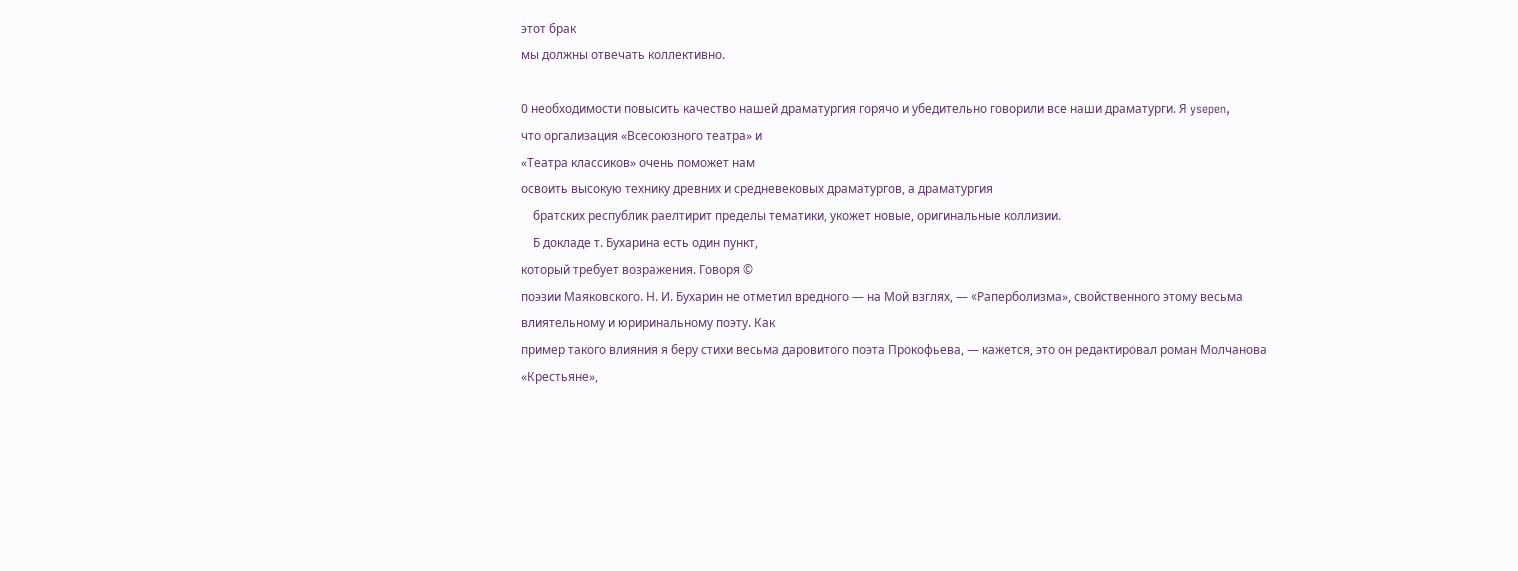этот брак
мы должны отвечать коллективно.

0 необходимости повысить качество нашей драматургия горячо и убедительно говорили все наши драматурги. Я ysepen,
что оргализация «Всесоюзного театра» и
«Театра классиков» очень поможет нам
освоить высокую технику древних и средневековых драматургов, а драматургия
    братских республик раелтирит пределы тематики, укожет новые, оригинальные коллизии.
    Б докладе т. Бухарина есть один пункт,
который требует возражения. Говоря ©
поэзии Маяковского. Н. И. Бухарин не отметил вредного — на Мой взглях, — «Paперболизма», свойственного этому весьма
влиятельному и юриринальному поэту. Как
пример такого влияния я беру стихи весьма даровитого поэта Прокофьева, — кажется, это он редактировал роман Молчанова
«Крестьяне»,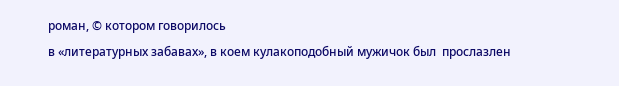роман, © котором говорилось
в «литературных забавах», в коем кулакоподобный мужичок был  прослазлен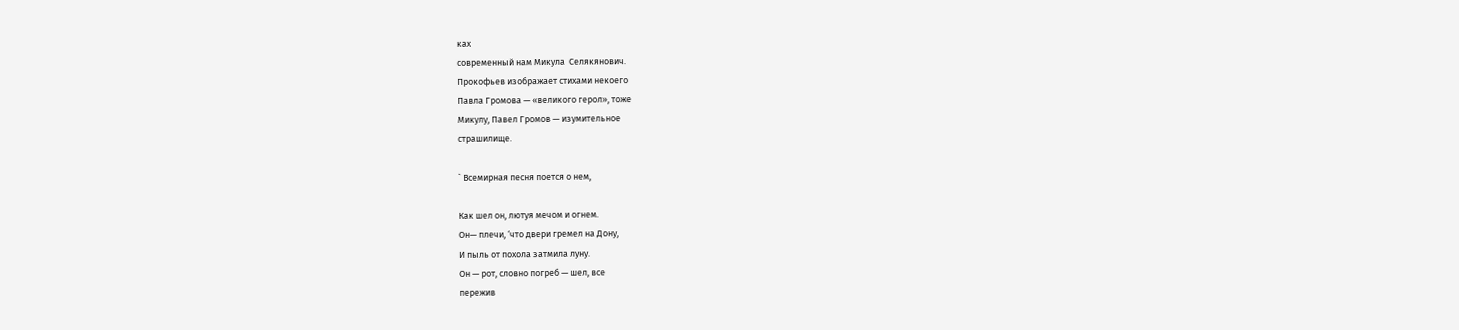ках
современный нам Микула  Селякянович.
Прокофьев изображает стихами некоего
Павла Громова — «великого герол», тоже
Микулу, Павел Громов — изумительное
страшилище.

` Всемирная песня поется о нем,

Как шел он, лютуя мечом и огнем.
Он— плечи, ‘что двери гремел на Дону,
И пыль от похола затмила луну.
Он — рот, словно погреб — шел, все
пережив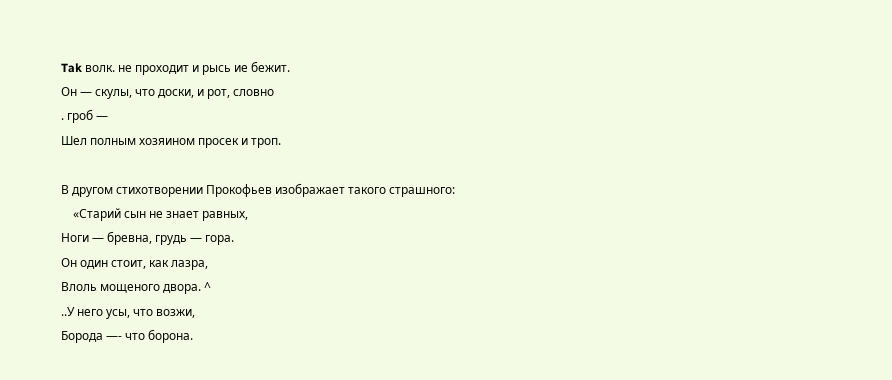Tak волк. не проходит и рысь ие бежит.
Он — скулы, что доски, и рот, словно
. гроб —
Шел полным хозяином просек и троп.

В другом стихотворении Прокофьев изображает такого страшного:
    «Старий сын не знает равных,
Ноги — бревна, грудь — гора.
Он один стоит, как лазра,
Влоль мощеного двора. ^
..У него усы, что возжи,
Борода —- что борона.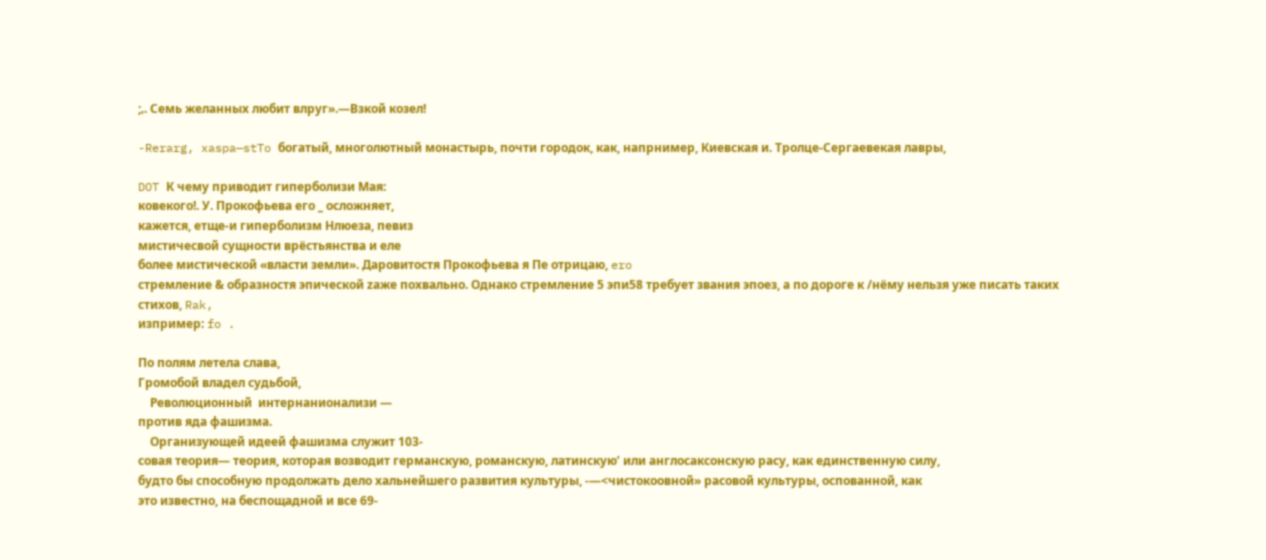;‚. Семь желанных любит влруг».—Взкой козел!

-Rerarg, xaspa—stTo богатый, многолютный монастырь, почти городок, как, напрнимер, Киевская и. Тролце-Сергаевекая лавры,

DOT К чему приводит гиперболизи Мая:
ковекого!. У. Прокофьева его _ осложняет,
кажется, етще-и гиперболизм Нлюеза, певиз
мистичесвой сущности врёстьянства и еле
более мистической «власти земли». Даровитостя Прокофьева я Пе отрицаю, ero
стремление & образностя эпической zaже похвально. Однако стремление 5 эпи58 требует звания эпоез, а по дороге к /нёму нельзя уже писать таких стихов, Rak,
изпример: fo .

По полям летела слава,
Громобой владел судьбой,
    Революционный  интернанионализи —
против яда фашизма.
    Организующей идеей фашизма служит 103-
совая теория— теория, которая возводит германскую, романскую, латинскую’ или англосаксонскую расу, как единственную силу,
будто бы способную продолжать дело хальнейшего развития культуры, -—<чистокоовной» расовой культуры, оспованной, как
это известно, на беспощадной и все 69-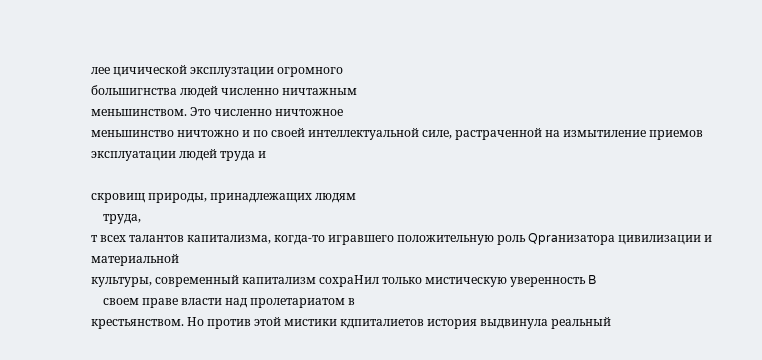лее цичической эксплузтации огромного
большигнства людей численно ничтажным
меньшинством. Это численно ничтожное
меньшинство ничтожно и по своей интеллектуальной силе, растраченной на измытиление приемов эксплуатации людей труда и

скровищ природы, принадлежащих людям
    труда,
т всех талантов капитализма, когда-то игравшего положительную роль Qpraнизатора цивилизации и материальной
культуры, современный капитализм сохраНил только мистическую уверенность B
    своем праве власти над пролетариатом в
крестьянством. Но против этой мистики кдпиталиетов история выдвинула реальный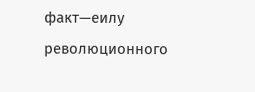факт—еилу революционного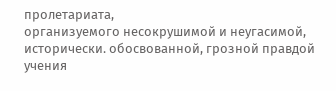пролетариата,
организуемого несокрушимой и неугасимой,
исторически. обосвованной, грозной правдой
учения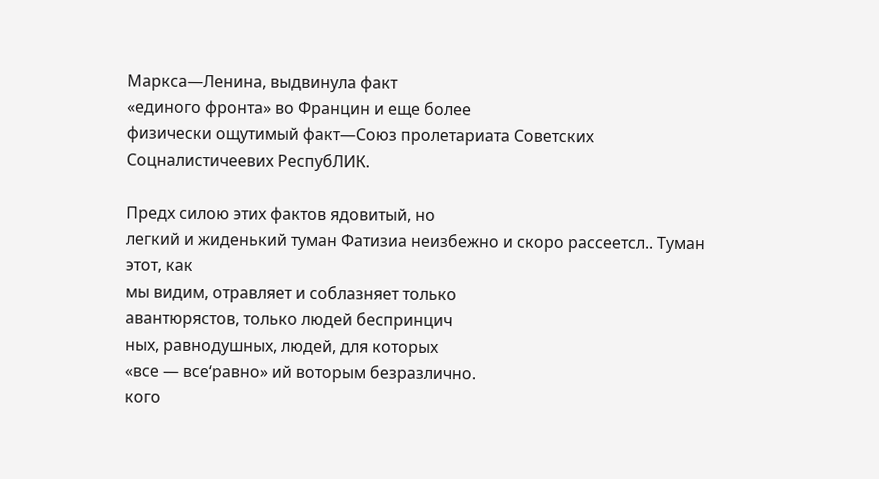Маркса—Ленина, выдвинула факт
«единого фронта» во Францин и еще более
физически ощутимый факт—Союз пролетариата Советских Соцналистичеевих РеспубЛИК.

Предх силою этих фактов ядовитый, но
легкий и жиденький туман Фатизиа неизбежно и скоро рассеетсл.. Туман этот, как
мы видим, отравляет и соблазняет только
авантюрястов, только людей беспринцич
ных, равнодушных, людей, для которых
«все — все‘равно» ий воторым безразлично.
кого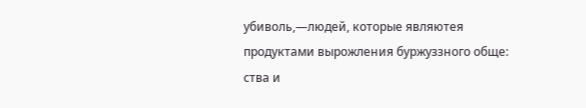убиволь,—людей, которые являютея
продуктами вырожления буржуззного обще:
ства и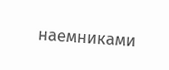наемниками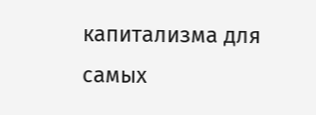капитализма для самых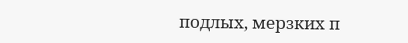подлых, мерзких п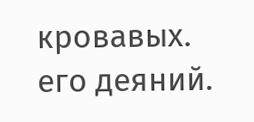кровавых. его деяний.